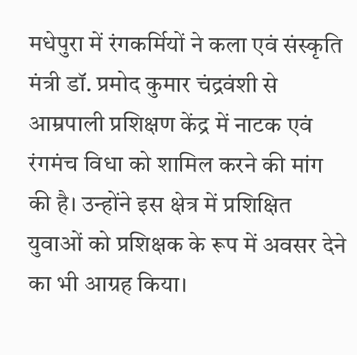मधेपुरा में रंगकर्मियों ने कला एवं संस्कृति मंत्री डॉ. प्रमोद कुमार चंद्रवंशी से आम्रपाली प्रशिक्षण केंद्र में नाटक एवं रंगमंच विधा को शामिल करने की मांग की है। उन्होंने इस क्षेत्र में प्रशिक्षित युवाओं को प्रशिक्षक के रूप में अवसर देने का भी आग्रह किया।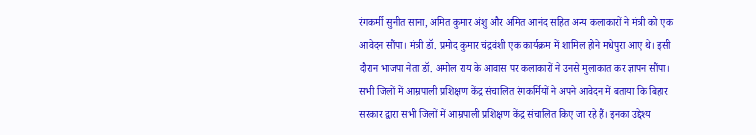रंगकर्मी सुनीत साना, अमित कुमार अंशु और अमित आनंद सहित अन्य कलाकारों ने मंत्री को एक आवेदन सौंपा। मंत्री डॉ. प्रमोद कुमार चंद्रवंशी एक कार्यक्रम में शामिल होने मधेपुरा आए थे। इसी दौरान भाजपा नेता डॉ. अमोल राय के आवास पर कलाकारों ने उनसे मुलाकात कर ज्ञापन सौंपा। सभी जिलों में आम्रपाली प्रशिक्षण केंद्र संचालित रंगकर्मियों ने अपने आवेदन में बताया कि बिहार सरकार द्वारा सभी जिलों में आम्रपाली प्रशिक्षण केंद्र संचालित किए जा रहे हैं। इनका उद्देश्य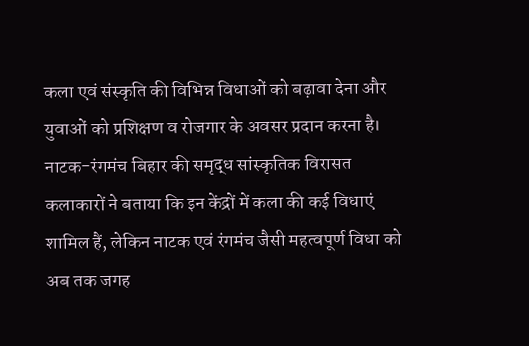कला एवं संस्कृति की विभिन्न विधाओं को बढ़ावा देना और युवाओं को प्रशिक्षण व रोजगार के अवसर प्रदान करना है। नाटक-रंगमंच बिहार की समृद्ध सांस्कृतिक विरासत कलाकारों ने बताया कि इन केंद्रों में कला की कई विधाएं शामिल हैं, लेकिन नाटक एवं रंगमंच जैसी महत्वपूर्ण विधा को अब तक जगह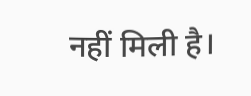नहीं मिली है।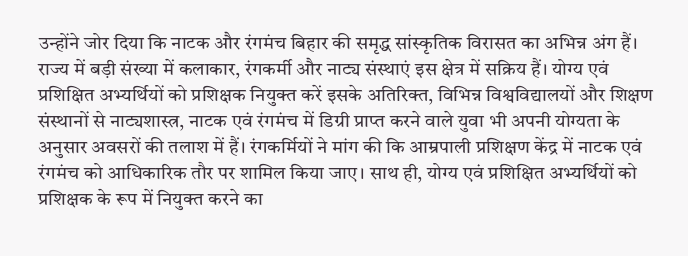उन्होंने जोर दिया कि नाटक और रंगमंच बिहार की समृद्ध सांस्कृतिक विरासत का अभिन्न अंग हैं। राज्य में बड़ी संख्या में कलाकार, रंगकर्मी और नाट्य संस्थाएं इस क्षेत्र में सक्रिय हैं। योग्य एवं प्रशिक्षित अभ्यर्थियों को प्रशिक्षक नियुक्त करें इसके अतिरिक्त, विभिन्न विश्वविद्यालयों और शिक्षण संस्थानों से नाट्यशास्त्र, नाटक एवं रंगमंच में डिग्री प्राप्त करने वाले युवा भी अपनी योग्यता के अनुसार अवसरों की तलाश में हैं। रंगकर्मियों ने मांग की कि आम्रपाली प्रशिक्षण केंद्र में नाटक एवं रंगमंच को आधिकारिक तौर पर शामिल किया जाए। साथ ही, योग्य एवं प्रशिक्षित अभ्यर्थियों को प्रशिक्षक के रूप में नियुक्त करने का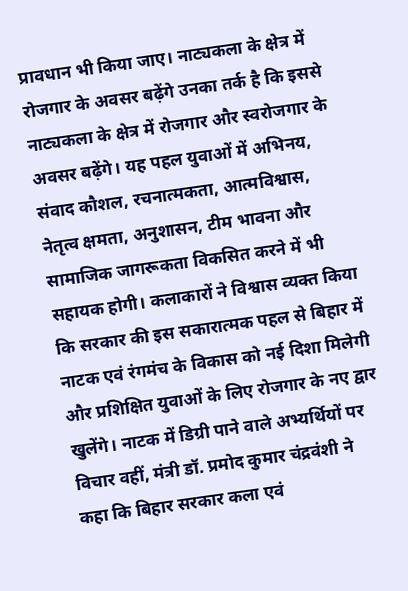प्रावधान भी किया जाए। नाट्यकला के क्षेत्र में रोजगार के अवसर बढ़ेंगे उनका तर्क है कि इससे नाट्यकला के क्षेत्र में रोजगार और स्वरोजगार के अवसर बढ़ेंगे। यह पहल युवाओं में अभिनय, संवाद कौशल, रचनात्मकता, आत्मविश्वास, नेतृत्व क्षमता, अनुशासन, टीम भावना और सामाजिक जागरूकता विकसित करने में भी सहायक होगी। कलाकारों ने विश्वास व्यक्त किया कि सरकार की इस सकारात्मक पहल से बिहार में नाटक एवं रंगमंच के विकास को नई दिशा मिलेगी और प्रशिक्षित युवाओं के लिए रोजगार के नए द्वार खुलेंगे। नाटक में डिग्री पाने वाले अभ्यर्थियों पर विचार वहीं, मंत्री डॉ. प्रमोद कुमार चंद्रवंशी ने कहा कि बिहार सरकार कला एवं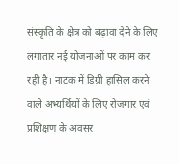संस्कृति के क्षेत्र को बढ़ावा देने के लिए लगातार नई योजनाओं पर काम कर रही है। नाटक में डिग्री हासिल करने वाले अभ्यर्थियों के लिए रोजगार एवं प्रशिक्षण के अवसर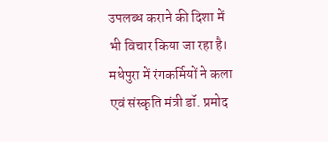उपलब्ध कराने की दिशा में भी विचार किया जा रहा है। मधेपुरा में रंगकर्मियों ने कला एवं संस्कृति मंत्री डॉ. प्रमोद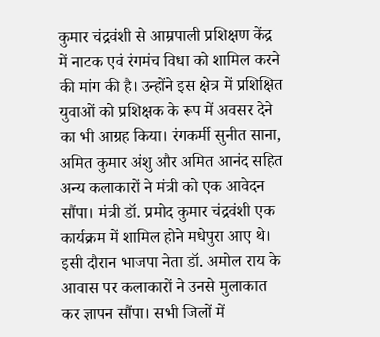कुमार चंद्रवंशी से आम्रपाली प्रशिक्षण केंद्र में नाटक एवं रंगमंच विधा को शामिल करने की मांग की है। उन्होंने इस क्षेत्र में प्रशिक्षित युवाओं को प्रशिक्षक के रूप में अवसर देने का भी आग्रह किया। रंगकर्मी सुनीत साना, अमित कुमार अंशु और अमित आनंद सहित अन्य कलाकारों ने मंत्री को एक आवेदन सौंपा। मंत्री डॉ. प्रमोद कुमार चंद्रवंशी एक कार्यक्रम में शामिल होने मधेपुरा आए थे। इसी दौरान भाजपा नेता डॉ. अमोल राय के आवास पर कलाकारों ने उनसे मुलाकात कर ज्ञापन सौंपा। सभी जिलों में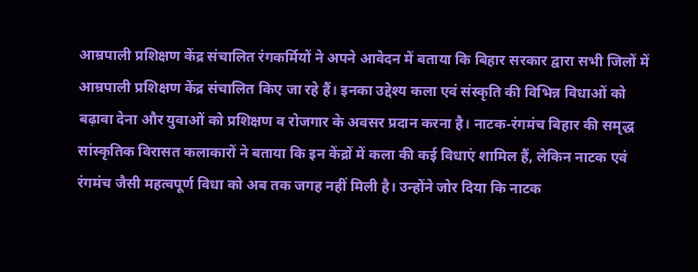आम्रपाली प्रशिक्षण केंद्र संचालित रंगकर्मियों ने अपने आवेदन में बताया कि बिहार सरकार द्वारा सभी जिलों में आम्रपाली प्रशिक्षण केंद्र संचालित किए जा रहे हैं। इनका उद्देश्य कला एवं संस्कृति की विभिन्न विधाओं को बढ़ावा देना और युवाओं को प्रशिक्षण व रोजगार के अवसर प्रदान करना है। नाटक-रंगमंच बिहार की समृद्ध सांस्कृतिक विरासत कलाकारों ने बताया कि इन केंद्रों में कला की कई विधाएं शामिल हैं, लेकिन नाटक एवं रंगमंच जैसी महत्वपूर्ण विधा को अब तक जगह नहीं मिली है। उन्होंने जोर दिया कि नाटक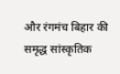और रंगमंच बिहार की समृद्ध सांस्कृतिक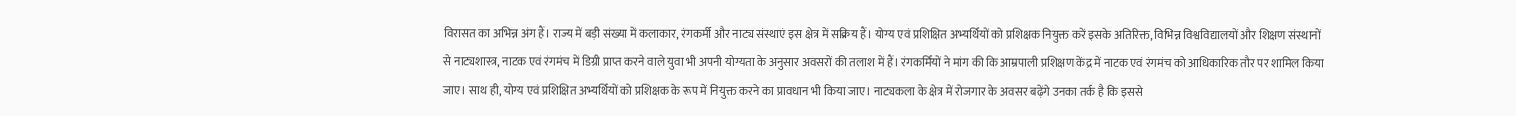विरासत का अभिन्न अंग हैं। राज्य में बड़ी संख्या में कलाकार, रंगकर्मी और नाट्य संस्थाएं इस क्षेत्र में सक्रिय हैं। योग्य एवं प्रशिक्षित अभ्यर्थियों को प्रशिक्षक नियुक्त करें इसके अतिरिक्त, विभिन्न विश्वविद्यालयों और शिक्षण संस्थानों से नाट्यशास्त्र, नाटक एवं रंगमंच में डिग्री प्राप्त करने वाले युवा भी अपनी योग्यता के अनुसार अवसरों की तलाश में हैं। रंगकर्मियों ने मांग की कि आम्रपाली प्रशिक्षण केंद्र में नाटक एवं रंगमंच को आधिकारिक तौर पर शामिल किया जाए। साथ ही, योग्य एवं प्रशिक्षित अभ्यर्थियों को प्रशिक्षक के रूप में नियुक्त करने का प्रावधान भी किया जाए। नाट्यकला के क्षेत्र में रोजगार के अवसर बढ़ेंगे उनका तर्क है कि इससे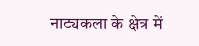नाट्यकला के क्षेत्र में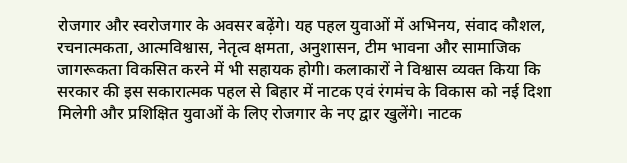रोजगार और स्वरोजगार के अवसर बढ़ेंगे। यह पहल युवाओं में अभिनय, संवाद कौशल, रचनात्मकता, आत्मविश्वास, नेतृत्व क्षमता, अनुशासन, टीम भावना और सामाजिक जागरूकता विकसित करने में भी सहायक होगी। कलाकारों ने विश्वास व्यक्त किया कि सरकार की इस सकारात्मक पहल से बिहार में नाटक एवं रंगमंच के विकास को नई दिशा मिलेगी और प्रशिक्षित युवाओं के लिए रोजगार के नए द्वार खुलेंगे। नाटक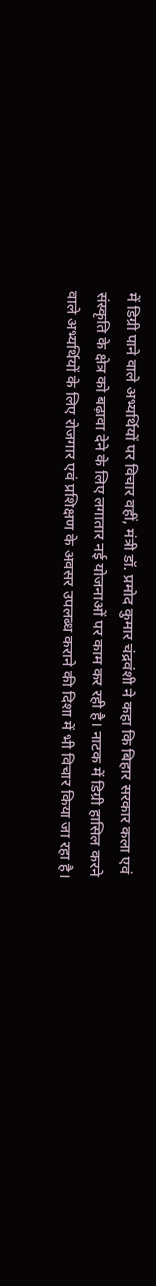में डिग्री पाने वाले अभ्यर्थियों पर विचार वहीं, मंत्री डॉ. प्रमोद कुमार चंद्रवंशी ने कहा कि बिहार सरकार कला एवं संस्कृति के क्षेत्र को बढ़ावा देने के लिए लगातार नई योजनाओं पर काम कर रही है। नाटक में डिग्री हासिल करने वाले अभ्यर्थियों के लिए रोजगार एवं प्रशिक्षण के अवसर उपलब्ध कराने की दिशा में भी विचार किया जा रहा है।